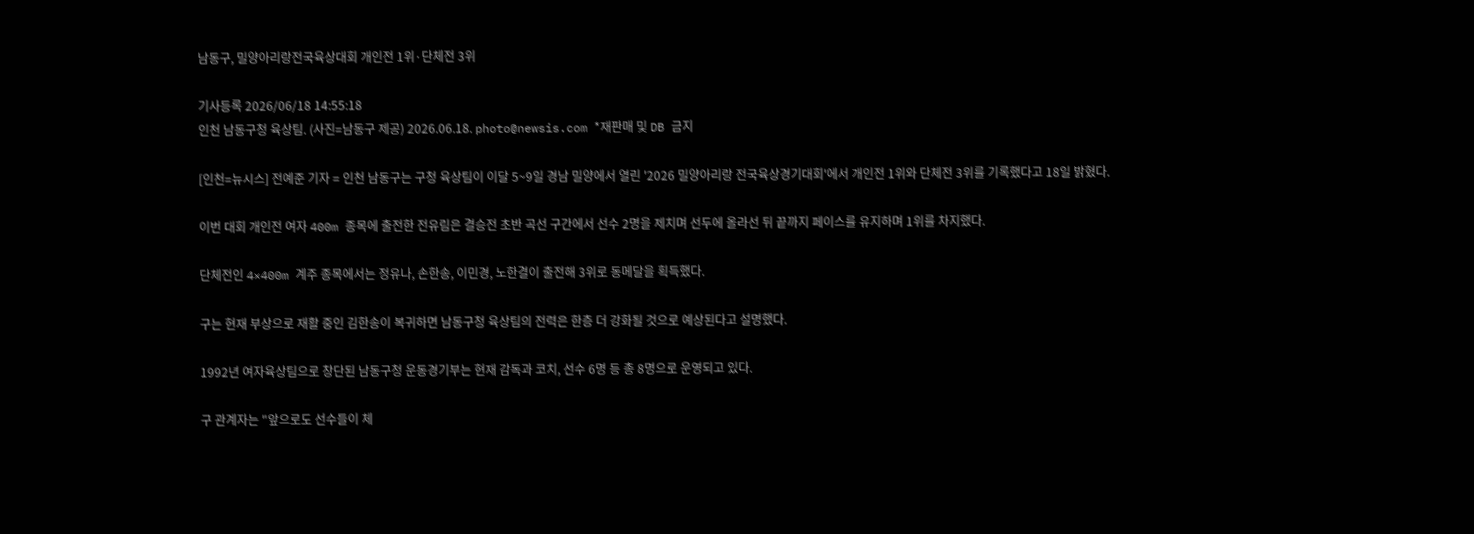남동구, 밀양아리랑전국육상대회 개인전 1위·단체전 3위

기사등록 2026/06/18 14:55:18
인천 남동구청 육상팀. (사진=남동구 제공) 2026.06.18. photo@newsis.com *재판매 및 DB 금지

[인천=뉴시스] 전예준 기자 = 인천 남동구는 구청 육상팀이 이달 5~9일 경남 밀양에서 열린 '2026 밀양아리랑 전국육상경기대회'에서 개인전 1위와 단체전 3위를 기록했다고 18일 밝혔다.

이번 대회 개인전 여자 400m 종목에 출전한 전유림은 결승전 초반 곡선 구간에서 선수 2명을 제치며 선두에 올라선 뒤 끝까지 페이스를 유지하며 1위를 차지했다.

단체전인 4×400m 계주 종목에서는 정유나, 손한송, 이민경, 노한결이 출전해 3위로 동메달을 획득했다.

구는 현재 부상으로 재활 중인 김한송이 복귀하면 남동구청 육상팀의 전력은 한층 더 강화될 것으로 예상된다고 설명했다.

1992년 여자육상팀으로 창단된 남동구청 운동경기부는 현재 감독과 코치, 선수 6명 등 총 8명으로 운영되고 있다.

구 관계자는 "앞으로도 선수들이 체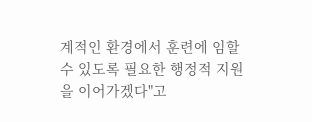계적인 환경에서 훈련에 임할 수 있도록 필요한 행정적 지원을 이어가겠다"고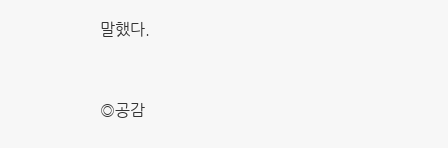말했다.


◎공감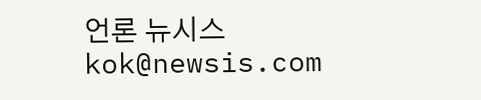언론 뉴시스 kok@newsis.com